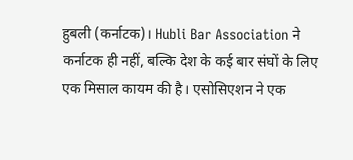हुबली (कर्नाटक)। Hubli Bar Association ने कर्नाटक ही नहीं, बल्कि देश के कई बार संघों के लिए एक मिसाल कायम की है। एसोसिएशन ने एक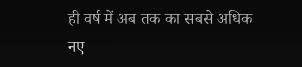ही वर्ष में अब तक का सबसे अधिक नए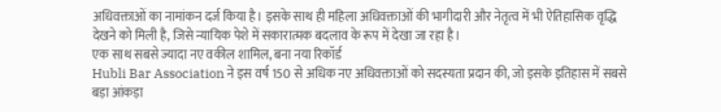अधिवक्ताओं का नामांकन दर्ज किया है। इसके साथ ही महिला अधिवक्ताओं की भागीदारी और नेतृत्व में भी ऐतिहासिक वृद्धि देखने को मिली है, जिसे न्यायिक पेशे में सकारात्मक बदलाव के रूप में देखा जा रहा है।
एक साथ सबसे ज्यादा नए वकील शामिल, बना नया रिकॉर्ड
Hubli Bar Association ने इस वर्ष 150 से अधिक नए अधिवक्ताओं को सदस्यता प्रदान की, जो इसके इतिहास में सबसे बड़ा आंकड़ा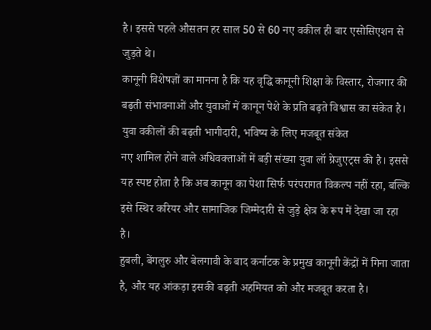है। इससे पहले औसतन हर साल 50 से 60 नए वकील ही बार एसोसिएशन से जुड़ते थे।
कानूनी विशेषज्ञों का मानना है कि यह वृद्धि कानूनी शिक्षा के विस्तार, रोजगार की बढ़ती संभावनाओं और युवाओं में कानून पेशे के प्रति बढ़ते विश्वास का संकेत है।
युवा वकीलों की बढ़ती भागीदारी, भविष्य के लिए मजबूत संकेत
नए शामिल होने वाले अधिवक्ताओं में बड़ी संख्या युवा लॉ ग्रेजुएट्स की है। इससे यह स्पष्ट होता है कि अब कानून का पेशा सिर्फ परंपरागत विकल्प नहीं रहा, बल्कि इसे स्थिर करियर और सामाजिक जिम्मेदारी से जुड़े क्षेत्र के रूप में देखा जा रहा है।
हुबली, बेंगलुरु और बेलगावी के बाद कर्नाटक के प्रमुख कानूनी केंद्रों में गिना जाता है, और यह आंकड़ा इसकी बढ़ती अहमियत को और मजबूत करता है।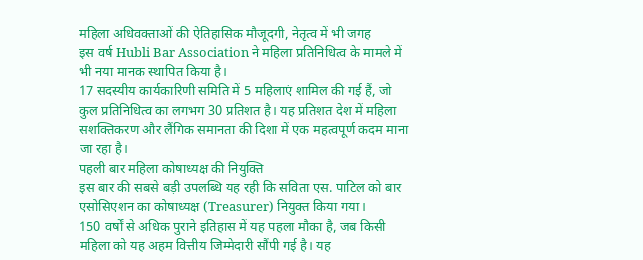महिला अधिवक्ताओं की ऐतिहासिक मौजूदगी, नेतृत्व में भी जगह
इस वर्ष Hubli Bar Association ने महिला प्रतिनिधित्व के मामले में भी नया मानक स्थापित किया है।
17 सदस्यीय कार्यकारिणी समिति में 5 महिलाएं शामिल की गई हैं, जो कुल प्रतिनिधित्व का लगभग 30 प्रतिशत है। यह प्रतिशत देश में महिला सशक्तिकरण और लैंगिक समानता की दिशा में एक महत्वपूर्ण कदम माना जा रहा है।
पहली बार महिला कोषाध्यक्ष की नियुक्ति
इस बार की सबसे बड़ी उपलब्धि यह रही कि सविता एस. पाटिल को बार एसोसिएशन का कोषाध्यक्ष (Treasurer) नियुक्त किया गया।
150 वर्षों से अधिक पुराने इतिहास में यह पहला मौका है, जब किसी महिला को यह अहम वित्तीय जिम्मेदारी सौंपी गई है। यह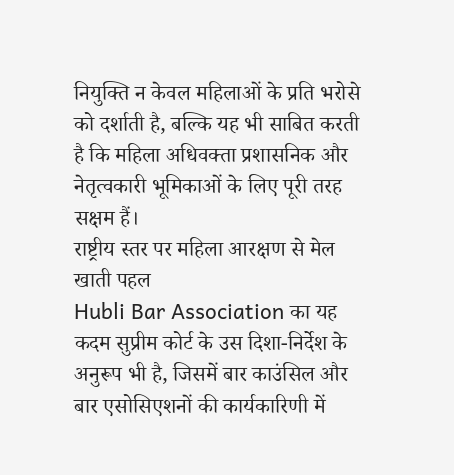नियुक्ति न केवल महिलाओं के प्रति भरोसे को दर्शाती है, बल्कि यह भी साबित करती है कि महिला अधिवक्ता प्रशासनिक और नेतृत्वकारी भूमिकाओं के लिए पूरी तरह सक्षम हैं।
राष्ट्रीय स्तर पर महिला आरक्षण से मेल खाती पहल
Hubli Bar Association का यह कदम सुप्रीम कोर्ट के उस दिशा-निर्देश के अनुरूप भी है, जिसमें बार काउंसिल और बार एसोसिएशनों की कार्यकारिणी में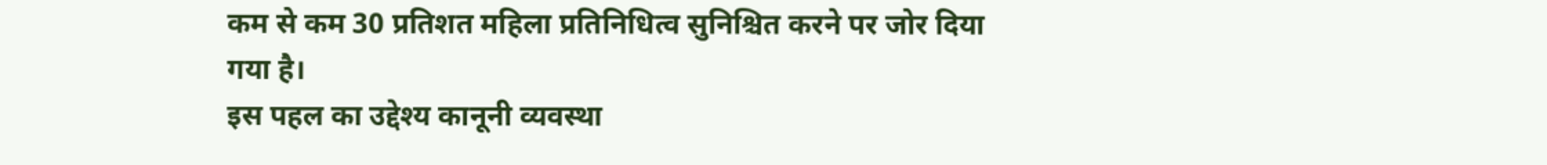कम से कम 30 प्रतिशत महिला प्रतिनिधित्व सुनिश्चित करने पर जोर दिया गया है।
इस पहल का उद्देश्य कानूनी व्यवस्था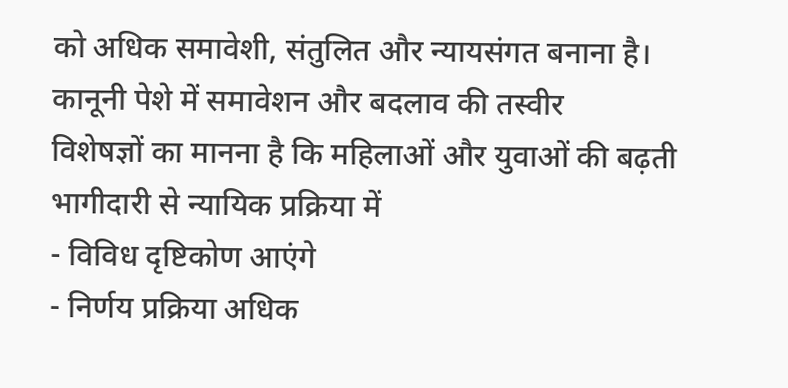को अधिक समावेशी, संतुलित और न्यायसंगत बनाना है।
कानूनी पेशे में समावेशन और बदलाव की तस्वीर
विशेषज्ञों का मानना है कि महिलाओं और युवाओं की बढ़ती भागीदारी से न्यायिक प्रक्रिया में
- विविध दृष्टिकोण आएंगे
- निर्णय प्रक्रिया अधिक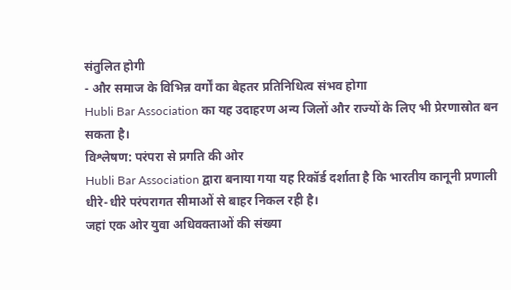संतुलित होगी
- और समाज के विभिन्न वर्गों का बेहतर प्रतिनिधित्व संभव होगा
Hubli Bar Association का यह उदाहरण अन्य जिलों और राज्यों के लिए भी प्रेरणास्रोत बन सकता है।
विश्लेषण: परंपरा से प्रगति की ओर
Hubli Bar Association द्वारा बनाया गया यह रिकॉर्ड दर्शाता है कि भारतीय कानूनी प्रणाली धीरे-धीरे परंपरागत सीमाओं से बाहर निकल रही है।
जहां एक ओर युवा अधिवक्ताओं की संख्या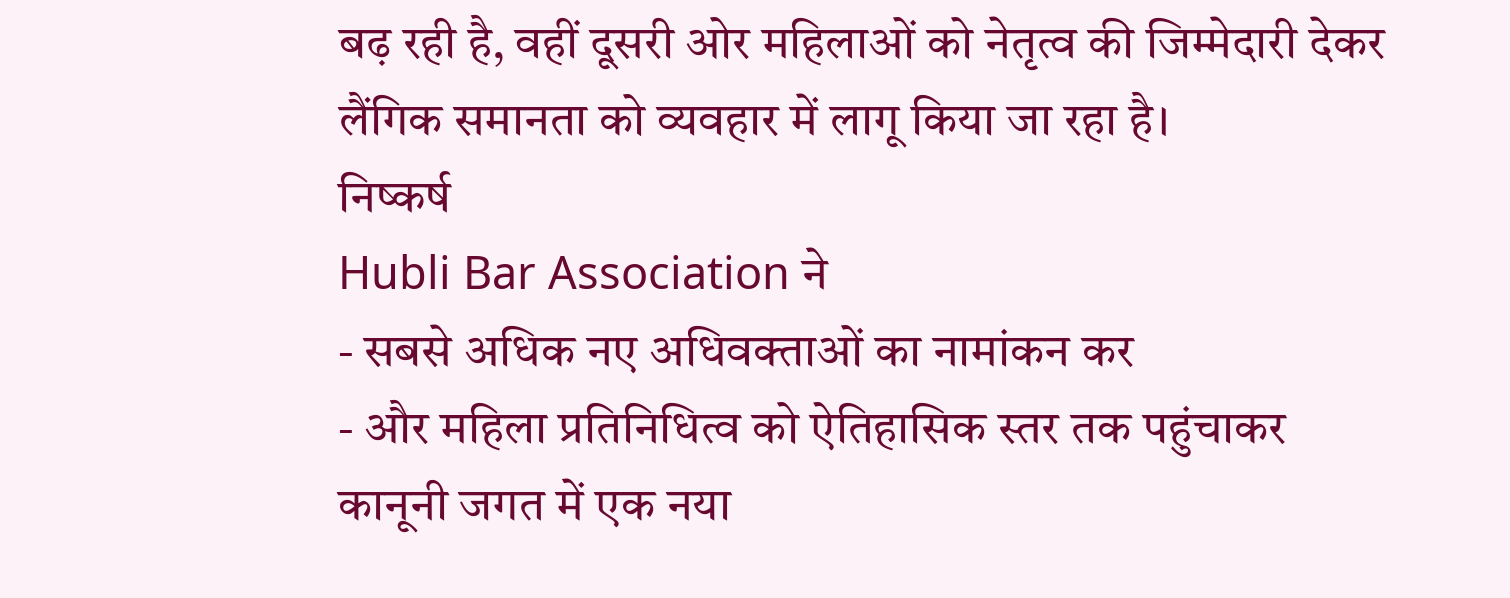बढ़ रही है, वहीं दूसरी ओर महिलाओं को नेतृत्व की जिम्मेदारी देकर लैंगिक समानता को व्यवहार में लागू किया जा रहा है।
निष्कर्ष
Hubli Bar Association ने
- सबसे अधिक नए अधिवक्ताओं का नामांकन कर
- और महिला प्रतिनिधित्व को ऐतिहासिक स्तर तक पहुंचाकर
कानूनी जगत में एक नया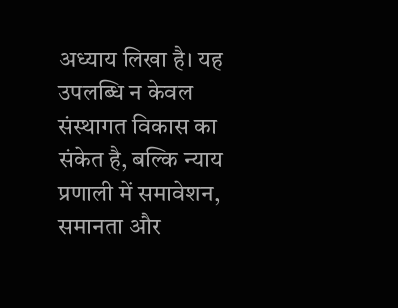अध्याय लिखा है। यह उपलब्धि न केवल संस्थागत विकास का संकेत है, बल्कि न्याय प्रणाली में समावेशन, समानता और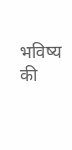भविष्य की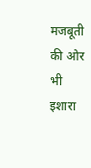मजबूती की ओर भी इशारा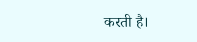करती है।